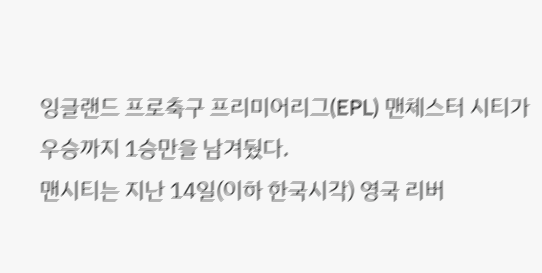잉글랜드 프로축구 프리미어리그(EPL) 맨체스터 시티가 우승까지 1승만을 남겨뒀다.
맨시티는 지난 14일(이하 한국시각) 영국 리버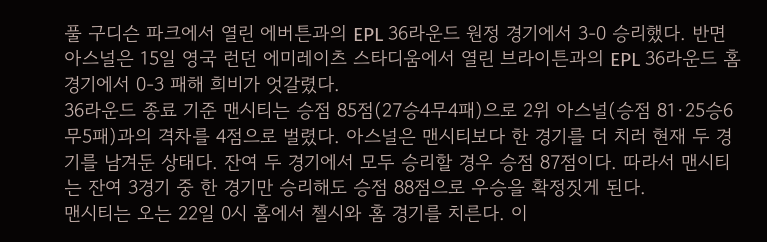풀 구디슨 파크에서 열린 에버튼과의 EPL 36라운드 원정 경기에서 3-0 승리했다. 반면 아스널은 15일 영국 런던 에미레이츠 스타디움에서 열린 브라이튼과의 EPL 36라운드 홈 경기에서 0-3 패해 희비가 엇갈렸다.
36라운드 종료 기준 맨시티는 승점 85점(27승4무4패)으로 2위 아스널(승점 81·25승6무5패)과의 격차를 4점으로 벌렸다. 아스널은 맨시티보다 한 경기를 더 치러 현재 두 경기를 남겨둔 상태다. 잔여 두 경기에서 모두 승리할 경우 승점 87점이다. 따라서 맨시티는 잔여 3경기 중 한 경기만 승리해도 승점 88점으로 우승을 확정짓게 된다.
맨시티는 오는 22일 0시 홈에서 첼시와 홈 경기를 치른다. 이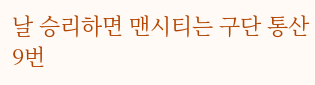날 승리하면 맨시티는 구단 통산 9번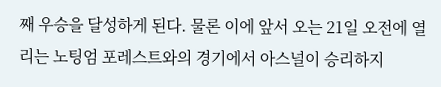째 우승을 달성하게 된다. 물론 이에 앞서 오는 21일 오전에 열리는 노팅엄 포레스트와의 경기에서 아스널이 승리하지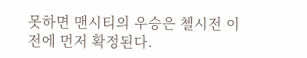못하면 맨시티의 우승은 첼시전 이전에 먼저 확정된다.